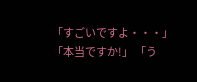「すごいですよ・・・」 「本当ですか!」 「う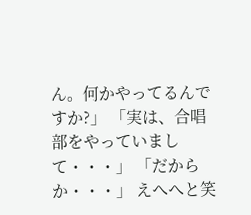ん。何かやってるんですか?」 「実は、合唱部をやっていまして・・・」 「だからか・・・」 えへへと笑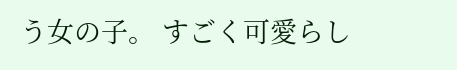う女の子。 すごく可愛らし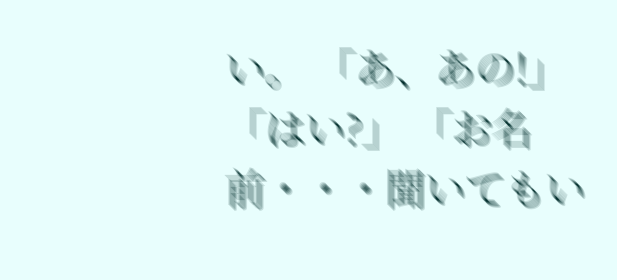い。 「あ、あの!」 「はい?」 「お名前・・・聞いてもい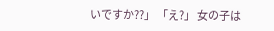いですか??」 「え?」 女の子は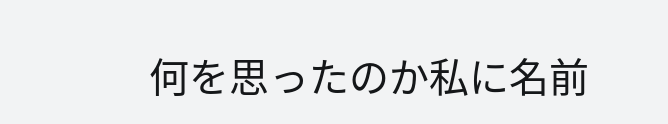何を思ったのか私に名前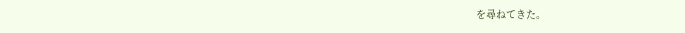を尋ねてきた。